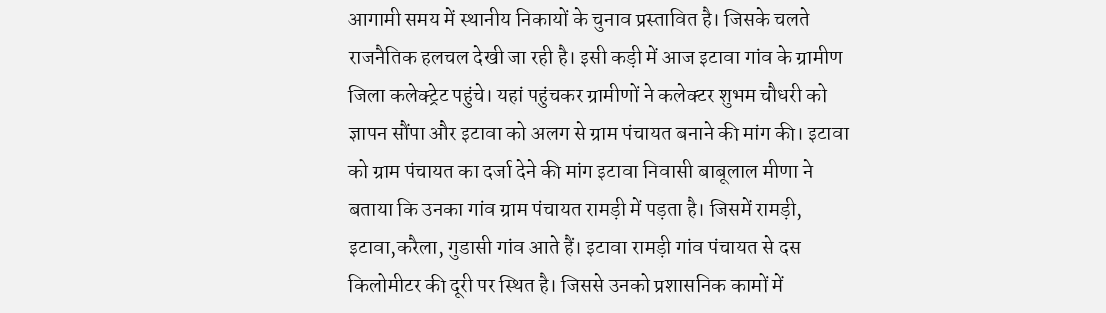आगामी समय में स्थानीय निकायों के चुनाव प्रस्तावित है। जिसके चलते राजनैतिक हलचल देखी जा रही है। इसी कड़ी में आज इटावा गांव के ग्रामीण जिला कलेक्ट्रेट पहुंचे। यहां पहुंचकर ग्रामीणों ने कलेक्टर शुभम चौधरी को ज्ञापन सौंपा और इटावा को अलग से ग्राम पंचायत बनाने की मांग की। इटावा को ग्राम पंचायत का दर्जा देने की मांग इटावा निवासी बाबूलाल मीणा ने बताया कि उनका गांव ग्राम पंचायत रामड़ी में पड़ता है। जिसमें रामड़ी, इटावा,करैला, गुडासी गांव आते हैं। इटावा रामड़ी गांव पंचायत से दस किलोमीटर की दूरी पर स्थित है। जिससे उनको प्रशासनिक कामों में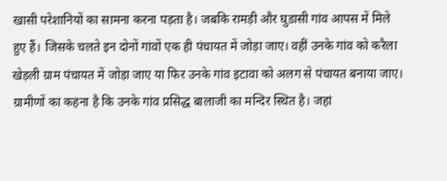खासी परेशानियों का सामना करना पड़ता है। जबकि रामड़ी और घुडासी गांव आपस में मिले हुए हैं। जिसके चलते इन दोनों गांवों एक ही पंचायत में जोड़ा जाए। वहीं उनके गांव को करैला खेड़ली ग्राम पंचायत में जोड़ा जाए या फिर उनके गांव इटावा को अलग से पंचायत बनाया जाए। ग्रामीणों का कहना है कि उनके गांव प्रसिद्ध बालाजी का मन्दिर स्थित है। जहां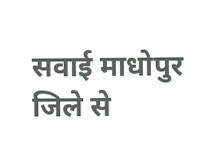सवाई माधोपुर जिले से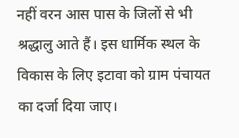नहीं वरन आस पास के जिलों से भी श्रद्धालु आते हैं। इस धार्मिक स्थल के विकास के लिए इटावा को ग्राम पंचायत का दर्जा दिया जाए।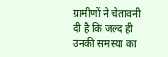ग्रामीणों ने चेतावनी दी है कि जल्द ही उनकी समस्या का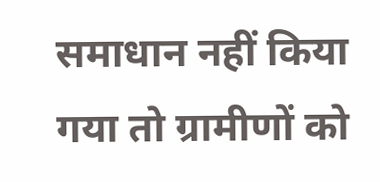समाधान नहीं किया गया तो ग्रामीणों को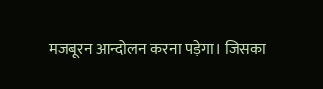मजबूरन आन्दोलन करना पड़ेगा। जिसका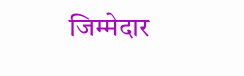जिम्मेदार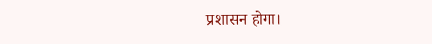प्रशासन होगा।